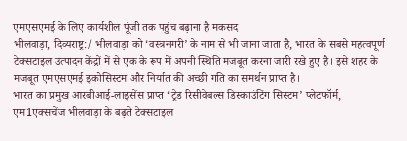एमएसएमई के लिए कार्यशील पूंजी तक पहुंच बढ़ाना है मकसद
भीलवाड़ा, दिव्यराष्ट्र:/ भीलवाड़ा को ‘वस्त्रनगरी’ के नाम से भी जाना जाता है, भारत के सबसे महत्वपूर्ण टेक्सटाइल उत्पादन केंद्रों में से एक के रूप में अपनी स्थिति मजबूत करना जारी रखे हुए है। इसे शहर के मजबूत एमएसएमई इकोसिस्टम और निर्यात की अच्छी गति का समर्थन प्राप्त है।
भारत का प्रमुख आरबीआई-लाइसेंस प्राप्त ‘ट्रेड रिसीवेबल्स डिस्काउंटिंग सिस्टम’ प्लेटफॉर्म, एम1एक्सचेंज भीलवाड़ा के बढ़ते टेक्सटाइल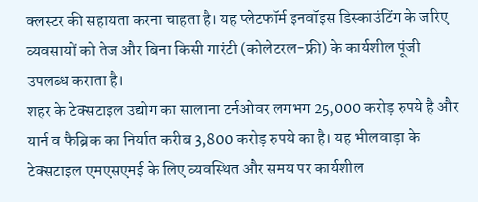क्लस्टर की सहायता करना चाहता है। यह प्लेटफॉर्म इनवॉइस डिस्काउंटिंग के जरिए व्यवसायों को तेज और बिना किसी गारंटी (कोलेटरल-फ्री) के कार्यशील पूंजी उपलब्ध कराता है।
शहर के टेक्सटाइल उद्योग का सालाना टर्नओवर लगभग 25,000 करोड़ रुपये है और यार्न व फैब्रिक का निर्यात करीब 3,800 करोड़ रुपये का है। यह भीलवाड़ा के टेक्सटाइल एमएसएमई के लिए व्यवस्थित और समय पर कार्यशील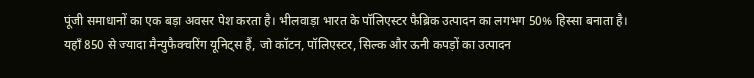पूंजी समाधानों का एक बड़ा अवसर पेश करता है। भीलवाड़ा भारत के पॉलिएस्टर फैब्रिक उत्पादन का लगभग 50% हिस्सा बनाता है। यहाँ 850 से ज्यादा मैन्युफैक्चरिंग यूनिट्स हैं, जो कॉटन, पॉलिएस्टर, सिल्क और ऊनी कपड़ों का उत्पादन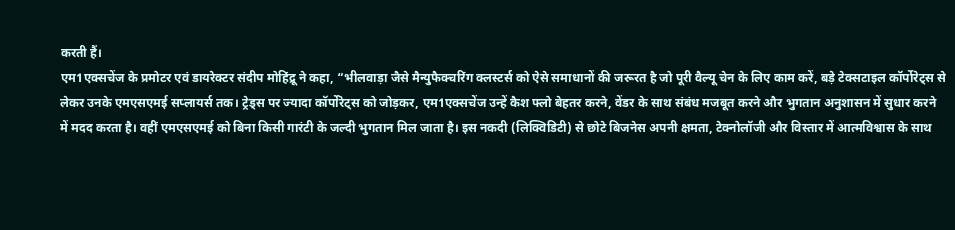करती हैं।
एम1एक्सचेंज के प्रमोटर एवं डायरेक्टर संदीप मोहिंद्रू ने कहा, “भीलवाड़ा जैसे मैन्युफैक्चरिंग क्लस्टर्स को ऐसे समाधानों की जरूरत है जो पूरी वैल्यू चेन के लिए काम करें, बड़े टेक्सटाइल कॉर्पोरेट्स से लेकर उनके एमएसएमई सप्लायर्स तक। ट्रेड्स पर ज्यादा कॉर्पोरेट्स को जोड़कर, एम1एक्सचेंज उन्हें कैश फ्लो बेहतर करने, वेंडर के साथ संबंध मजबूत करने और भुगतान अनुशासन में सुधार करने में मदद करता है। वहीं एमएसएमई को बिना किसी गारंटी के जल्दी भुगतान मिल जाता है। इस नकदी (लिक्विडिटी) से छोटे बिजनेस अपनी क्षमता, टेक्नोलॉजी और विस्तार में आत्मविश्वास के साथ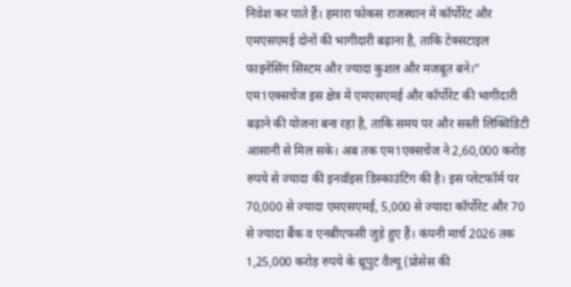निवेश कर पाते हैं। हमारा फोकस राजस्थान में कॉर्पोरेट और एमएसएमई दोनों की भागीदारी बढ़ाना है, ताकि टेक्सटाइल फाइनेंसिंग सिस्टम और ज्यादा कुशल और मजबूत बने।”
एम1एक्सचेंज इस क्षेत्र में एमएसएमई और कॉर्पोरेट की भागीदारी बढ़ाने की योजना बना रहा है, ताकि समय पर और सस्ती लिक्विडिटी आसानी से मिल सके। अब तक एम1एक्सचेंज ने 2,60,000 करोड़ रुपये से ज्यादा की इनवॉइस डिस्काउंटिंग की है। इस प्लेटफॉर्म पर 70,000 से ज्यादा एमएसएमई, 5,000 से ज्यादा कॉर्पोरेट और 70 से ज्यादा बैंक व एनबीएफसी जुड़े हुए हैं। कंपनी मार्च 2026 तक 1,25,000 करोड़ रुपये के थ्रूपुट वैल्यू (प्रोसेस की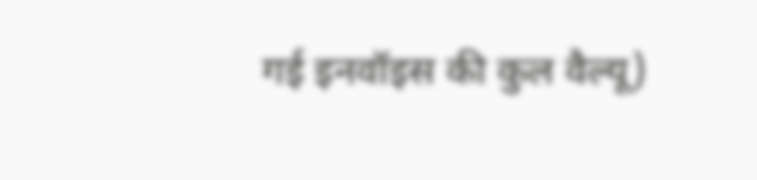गई इनवॉइस की कुल वैल्यू)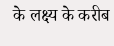के लक्ष्य के करीब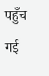पहुँच गई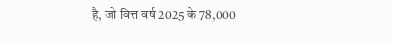है, जो वित्त वर्ष 2025 के 78,000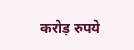करोड़ रुपये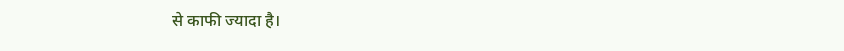से काफी ज्यादा है।